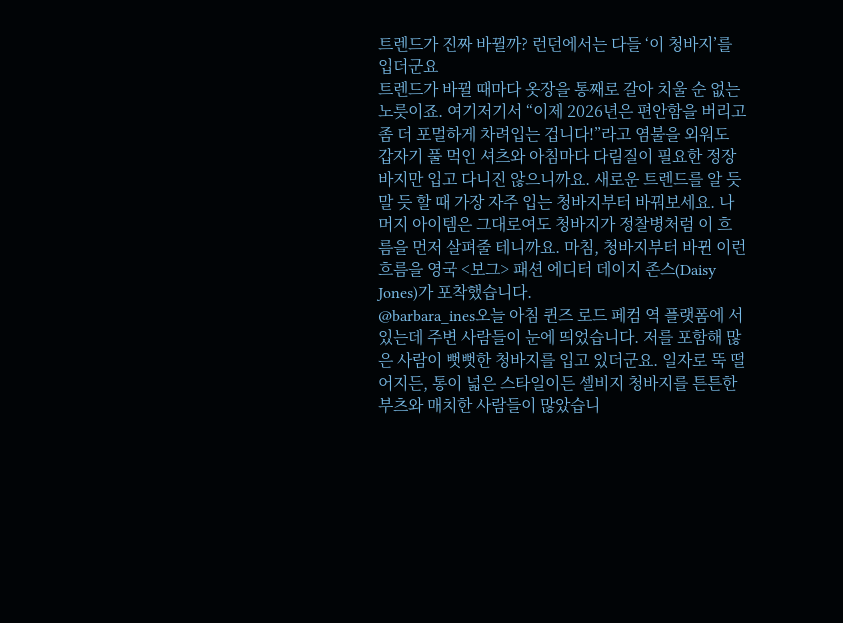트렌드가 진짜 바뀔까? 런던에서는 다들 ‘이 청바지’를 입더군요
트렌드가 바뀔 때마다 옷장을 통째로 갈아 치울 순 없는 노릇이죠. 여기저기서 “이제 2026년은 편안함을 버리고 좀 더 포멀하게 차려입는 겁니다!”라고 염불을 외워도 갑자기 풀 먹인 셔츠와 아침마다 다림질이 필요한 정장 바지만 입고 다니진 않으니까요. 새로운 트렌드를 알 듯 말 듯 할 때 가장 자주 입는 청바지부터 바꿔보세요. 나머지 아이템은 그대로여도 청바지가 정찰병처럼 이 흐름을 먼저 살펴줄 테니까요. 마침, 청바지부터 바뀐 이런 흐름을 영국 <보그> 패션 에디터 데이지 존스(Daisy Jones)가 포착했습니다.
@barbara_ines오늘 아침 퀸즈 로드 페컴 역 플랫폼에 서 있는데 주변 사람들이 눈에 띄었습니다. 저를 포함해 많은 사람이 뻣뻣한 청바지를 입고 있더군요. 일자로 뚝 떨어지든, 통이 넓은 스타일이든 셀비지 청바지를 튼튼한 부츠와 매치한 사람들이 많았습니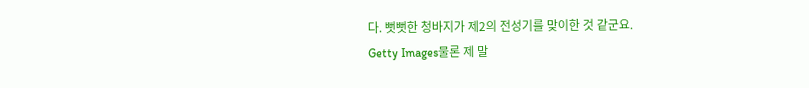다. 뻣뻣한 청바지가 제2의 전성기를 맞이한 것 같군요.
Getty Images물론 제 말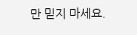만 믿지 마세요.